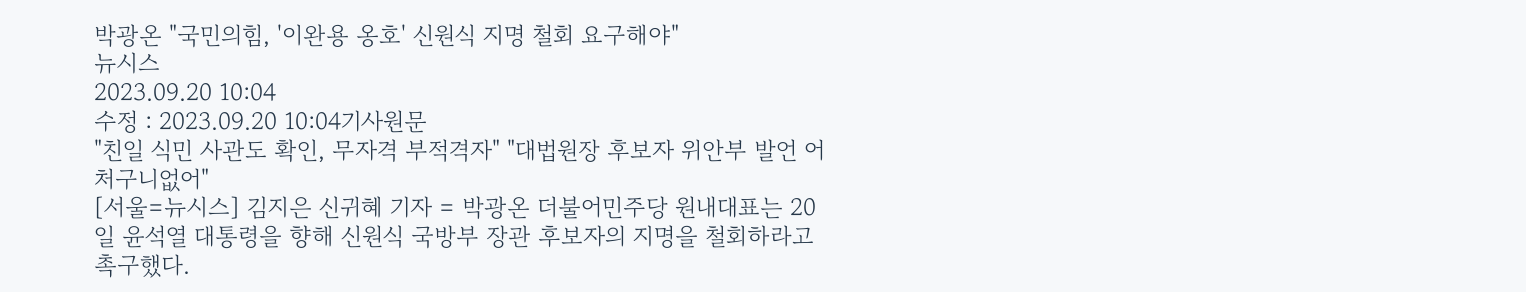박광온 "국민의힘, '이완용 옹호' 신원식 지명 철회 요구해야"
뉴시스
2023.09.20 10:04
수정 : 2023.09.20 10:04기사원문
"친일 식민 사관도 확인, 무자격 부적격자" "대법원장 후보자 위안부 발언 어처구니없어"
[서울=뉴시스] 김지은 신귀혜 기자 = 박광온 더불어민주당 원내대표는 20일 윤석열 대통령을 향해 신원식 국방부 장관 후보자의 지명을 철회하라고 촉구했다.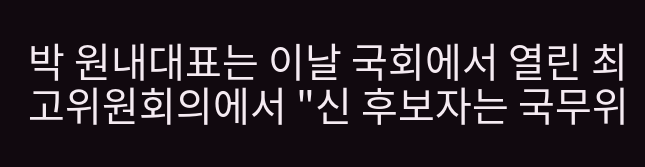박 원내대표는 이날 국회에서 열린 최고위원회의에서 "신 후보자는 국무위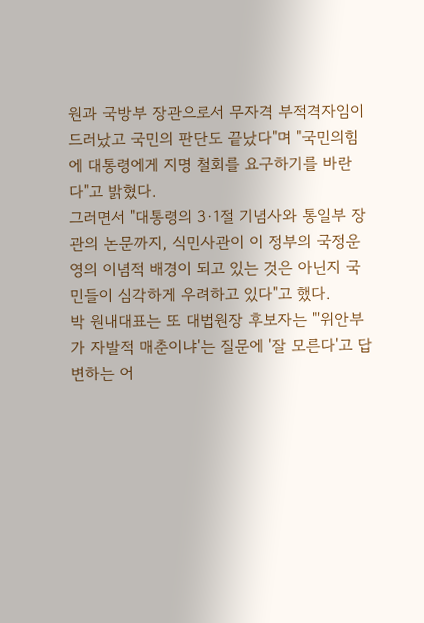원과 국방부 장관으로서 무자격 부적격자임이 드러났고 국민의 판단도 끝났다"며 "국민의힘에 대통령에게 지명 철회를 요구하기를 바란다"고 밝혔다.
그러면서 "대통령의 3·1절 기념사와 통일부 장관의 논문까지, 식민사관이 이 정부의 국정운영의 이념적 배경이 되고 있는 것은 아닌지 국민들이 심각하게 우려하고 있다"고 했다.
박 원내대표는 또 대법원장 후보자는 "'위안부가 자발적 매춘이냐'는 질문에 '잘 모른다'고 답변하는 어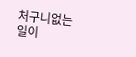처구니없는 일이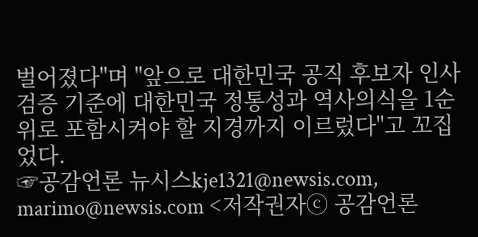벌어졌다"며 "앞으로 대한민국 공직 후보자 인사검증 기준에 대한민국 정통성과 역사의식을 1순위로 포함시켜야 할 지경까지 이르렀다"고 꼬집었다.
☞공감언론 뉴시스kje1321@newsis.com, marimo@newsis.com <저작권자ⓒ 공감언론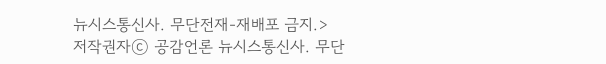뉴시스통신사. 무단전재-재배포 금지.>
저작권자ⓒ 공감언론 뉴시스통신사. 무단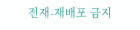전재-재배포 금지